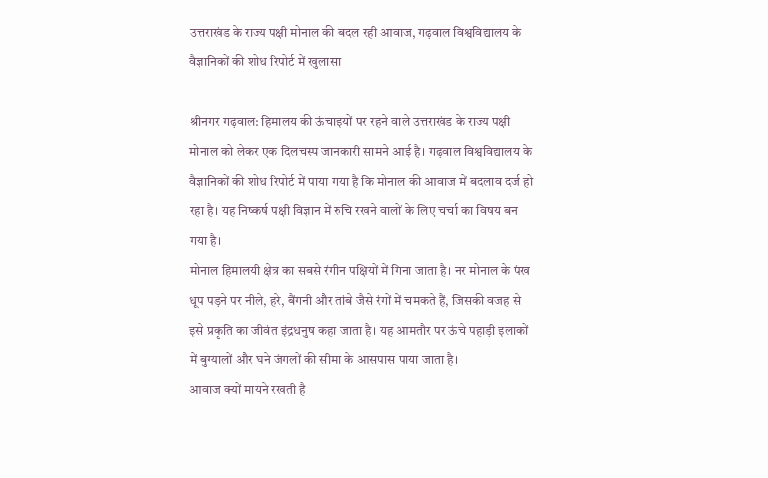उत्तराखंड के राज्य पक्षी मोनाल की बदल रही आवाज, गढ़वाल विश्वविद्यालय के वैज्ञानिकों की शोध रिपोर्ट में खुलासा

श्रीनगर गढ़वाल: हिमालय की ऊंचाइयों पर रहने वाले उत्तराखंड के राज्य पक्षी मोनाल को लेकर एक दिलचस्प जानकारी सामने आई है। गढ़वाल विश्वविद्यालय के वैज्ञानिकों की शोध रिपोर्ट में पाया गया है कि मोनाल की आवाज में बदलाव दर्ज हो रहा है। यह निष्कर्ष पक्षी विज्ञान में रुचि रखने वालों के लिए चर्चा का विषय बन गया है।
मोनाल हिमालयी क्षेत्र का सबसे रंगीन पक्षियों में गिना जाता है। नर मोनाल के पंख धूप पड़ने पर नीले, हरे, बैंगनी और तांबे जैसे रंगों में चमकते हैं, जिसकी वजह से इसे प्रकृति का जीवंत इंद्रधनुष कहा जाता है। यह आमतौर पर ऊंचे पहाड़ी इलाकों में बुग्यालों और घने जंगलों की सीमा के आसपास पाया जाता है।
आवाज क्यों मायने रखती है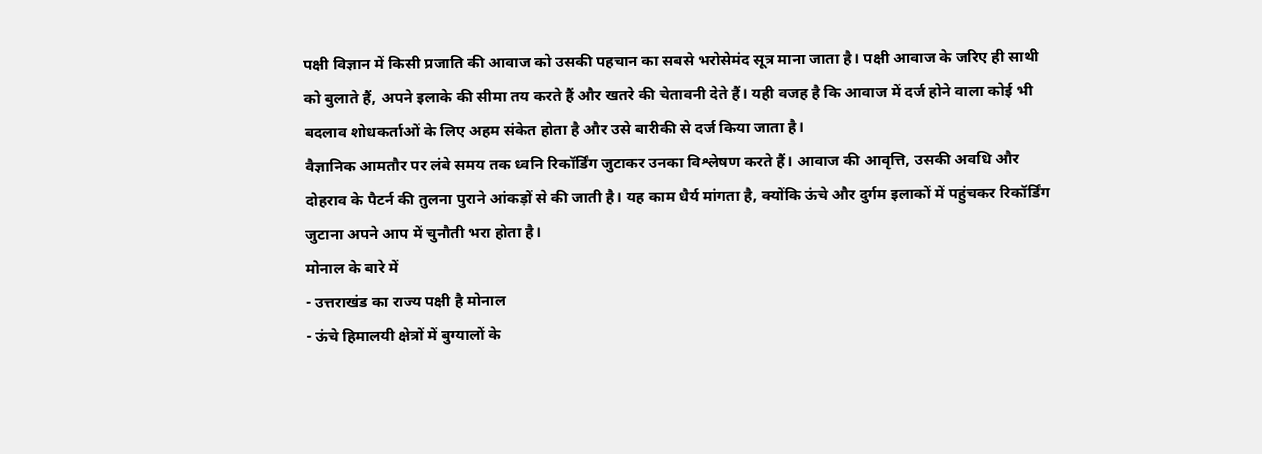पक्षी विज्ञान में किसी प्रजाति की आवाज को उसकी पहचान का सबसे भरोसेमंद सूत्र माना जाता है। पक्षी आवाज के जरिए ही साथी को बुलाते हैं, अपने इलाके की सीमा तय करते हैं और खतरे की चेतावनी देते हैं। यही वजह है कि आवाज में दर्ज होने वाला कोई भी बदलाव शोधकर्ताओं के लिए अहम संकेत होता है और उसे बारीकी से दर्ज किया जाता है।
वैज्ञानिक आमतौर पर लंबे समय तक ध्वनि रिकॉर्डिंग जुटाकर उनका विश्लेषण करते हैं। आवाज की आवृत्ति, उसकी अवधि और दोहराव के पैटर्न की तुलना पुराने आंकड़ों से की जाती है। यह काम धैर्य मांगता है, क्योंकि ऊंचे और दुर्गम इलाकों में पहुंचकर रिकॉर्डिंग जुटाना अपने आप में चुनौती भरा होता है।
मोनाल के बारे में
- उत्तराखंड का राज्य पक्षी है मोनाल
- ऊंचे हिमालयी क्षेत्रों में बुग्यालों के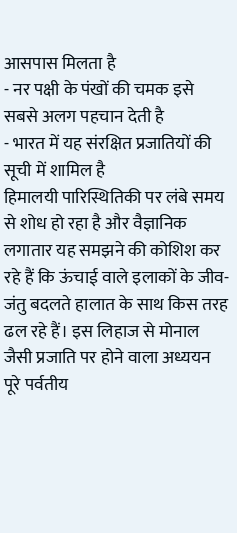आसपास मिलता है
- नर पक्षी के पंखों की चमक इसे सबसे अलग पहचान देती है
- भारत में यह संरक्षित प्रजातियों की सूची में शामिल है
हिमालयी पारिस्थितिकी पर लंबे समय से शोध हो रहा है और वैज्ञानिक लगातार यह समझने की कोशिश कर रहे हैं कि ऊंचाई वाले इलाकों के जीव-जंतु बदलते हालात के साथ किस तरह ढल रहे हैं। इस लिहाज से मोनाल जैसी प्रजाति पर होने वाला अध्ययन पूरे पर्वतीय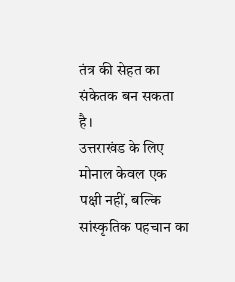तंत्र की सेहत का संकेतक बन सकता है।
उत्तराखंड के लिए मोनाल केवल एक पक्षी नहीं, बल्कि सांस्कृतिक पहचान का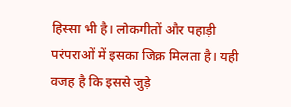हिस्सा भी है। लोकगीतों और पहाड़ी परंपराओं में इसका जिक्र मिलता है। यही वजह है कि इससे जुड़े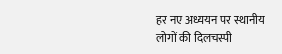हर नए अध्ययन पर स्थानीय लोगों की दिलचस्पी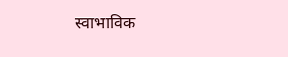स्वाभाविक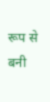रूप से बनी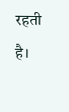रहती है।